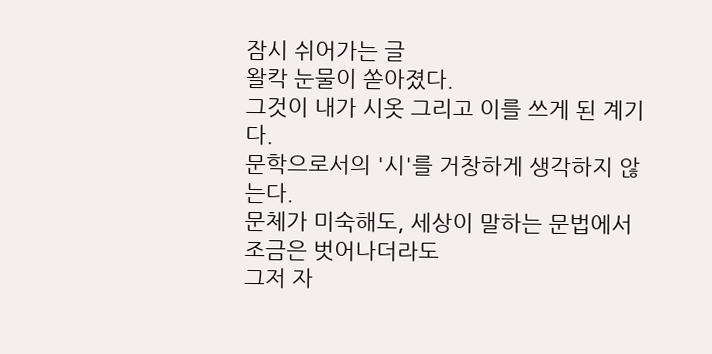잠시 쉬어가는 글
왈칵 눈물이 쏟아졌다.
그것이 내가 시옷 그리고 이를 쓰게 된 계기다.
문학으로서의 '시'를 거창하게 생각하지 않는다.
문체가 미숙해도, 세상이 말하는 문법에서 조금은 벗어나더라도
그저 자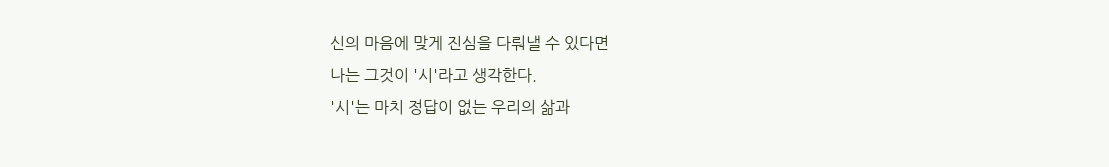신의 마음에 맞게 진심을 다뤄낼 수 있다면
나는 그것이 '시'라고 생각한다.
'시'는 마치 정답이 없는 우리의 삶과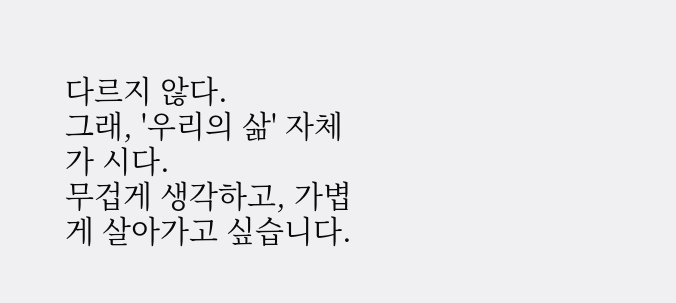다르지 않다.
그래, '우리의 삶' 자체가 시다.
무겁게 생각하고, 가볍게 살아가고 싶습니다.